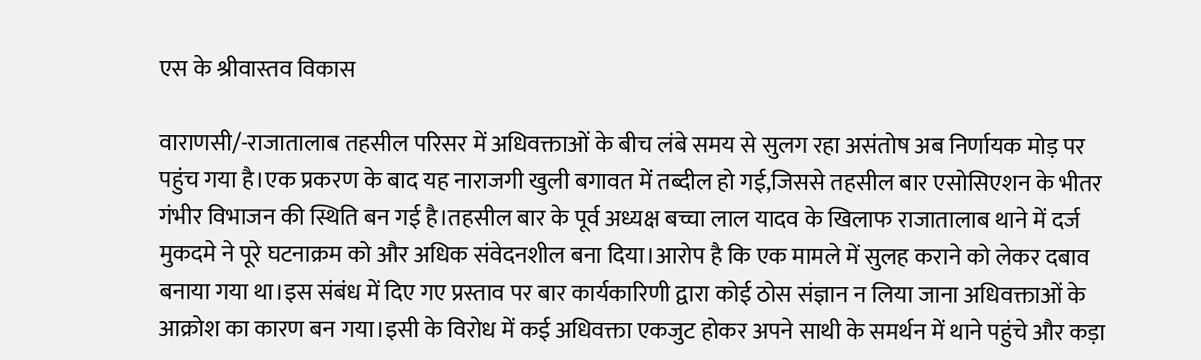एस के श्रीवास्तव विकास

वाराणसी/-राजातालाब तहसील परिसर में अधिवक्ताओं के बीच लंबे समय से सुलग रहा असंतोष अब निर्णायक मोड़ पर पहुंच गया है।एक प्रकरण के बाद यह नाराजगी खुली बगावत में तब्दील हो गई,जिससे तहसील बार एसोसिएशन के भीतर गंभीर विभाजन की स्थिति बन गई है।तहसील बार के पूर्व अध्यक्ष बच्चा लाल यादव के खिलाफ राजातालाब थाने में दर्ज मुकदमे ने पूरे घटनाक्रम को और अधिक संवेदनशील बना दिया।आरोप है कि एक मामले में सुलह कराने को लेकर दबाव बनाया गया था।इस संबंध में दिए गए प्रस्ताव पर बार कार्यकारिणी द्वारा कोई ठोस संज्ञान न लिया जाना अधिवक्ताओं के आक्रोश का कारण बन गया।इसी के विरोध में कई अधिवक्ता एकजुट होकर अपने साथी के समर्थन में थाने पहुंचे और कड़ा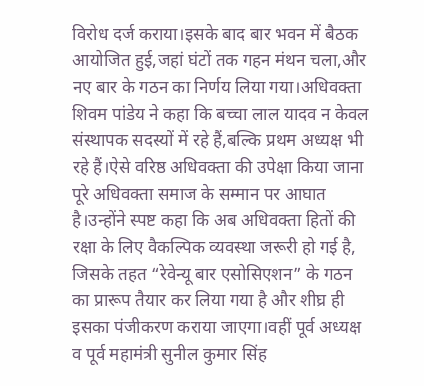विरोध दर्ज कराया।इसके बाद बार भवन में बैठक आयोजित हुई,जहां घंटों तक गहन मंथन चला,और नए बार के गठन का निर्णय लिया गया।अधिवक्ता शिवम पांडेय ने कहा कि बच्चा लाल यादव न केवल संस्थापक सदस्यों में रहे हैं,बल्कि प्रथम अध्यक्ष भी रहे हैं।ऐसे वरिष्ठ अधिवक्ता की उपेक्षा किया जाना पूरे अधिवक्ता समाज के सम्मान पर आघात है।उन्होंने स्पष्ट कहा कि अब अधिवक्ता हितों की रक्षा के लिए वैकल्पिक व्यवस्था जरूरी हो गई है, जिसके तहत “रेवेन्यू बार एसोसिएशन” के गठन का प्रारूप तैयार कर लिया गया है और शीघ्र ही इसका पंजीकरण कराया जाएगा।वहीं पूर्व अध्यक्ष व पूर्व महामंत्री सुनील कुमार सिंह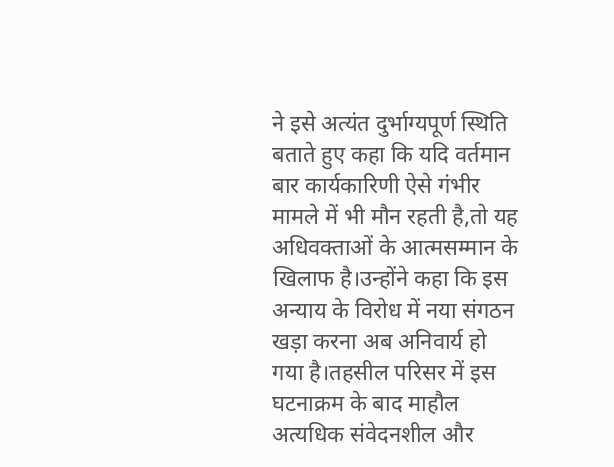ने इसे अत्यंत दुर्भाग्यपूर्ण स्थिति बताते हुए कहा कि यदि वर्तमान बार कार्यकारिणी ऐसे गंभीर मामले में भी मौन रहती है,तो यह अधिवक्ताओं के आत्मसम्मान के खिलाफ है।उन्होंने कहा कि इस अन्याय के विरोध में नया संगठन खड़ा करना अब अनिवार्य हो गया है।तहसील परिसर में इस घटनाक्रम के बाद माहौल अत्यधिक संवेदनशील और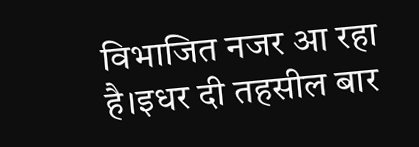विभाजित नजर आ रहा है।इधर दी तहसील बार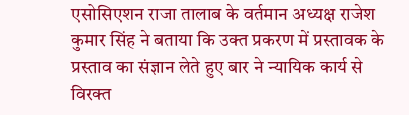एसोसिएशन राजा तालाब के वर्तमान अध्यक्ष राजेश कुमार सिंह ने बताया कि उक्त प्रकरण में प्रस्तावक के प्रस्ताव का संज्ञान लेते हुए बार ने न्यायिक कार्य से विरक्त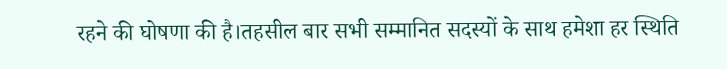रहने की घोषणा की है।तहसील बार सभी सम्मानित सदस्यों के साथ हमेशा हर स्थिति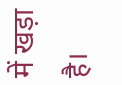में खड़ा है।